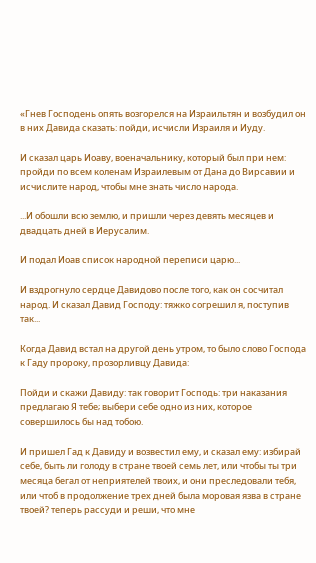«Гнев Господень опять возгорелся на Израильтян и возбудил он в них Давида сказать: пойди, исчисли Израиля и Иуду.

И сказал царь Иоаву, военачальнику, который был при нем: пройди по всем коленам Израилевым от Дана до Вирсавии и исчислите народ, чтобы мне знать число народа.

...И обошли всю землю, и пришли через девять месяцев и двадцать дней в Иерусалим.

И подал Иоав список народной переписи царю...

И вздрогнуло сердце Давидово после того, как он сосчитал народ. И сказал Давид Господу: тяжко согрешил я, поступив так...

Когда Давид встал на другой день утром, то было слово Господа к Гаду пророку, прозорливцу Давида:

Пойди и скажи Давиду: так говорит Господь: три наказания предлагаю Я тебе; выбери себе одно из них, которое совершилось бы над тобою.

И пришел Гад к Давиду и возвестил ему, и сказал ему: избирай себе, быть ли голоду в стране твоей семь лет, или чтобы ты три месяца бегал от неприятелей твоих, и они преследовали тебя, или чтоб в продолжение трех дней была моровая язва в стране твоей? теперь рассуди и реши, что мне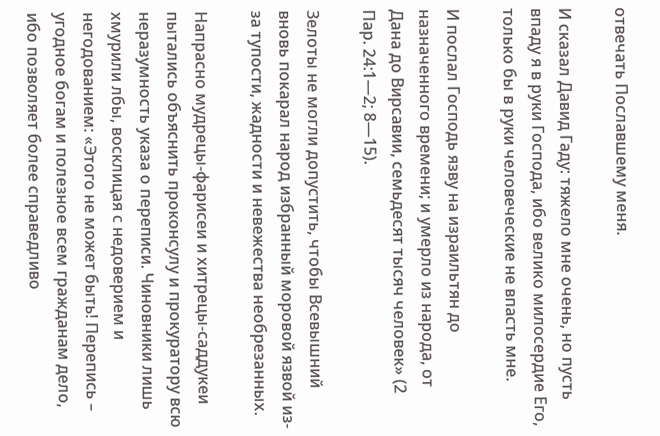отвечать Пославшему меня.

И сказал Давид Гаду: тяжело мне очень, но пусть впаду я в руки Господа, ибо велико милосердие Его, только бы в руки человеческие не впасть мне.

И послал Господь язву на израильтян до назначенного времени; и умерло из народа, от Дана до Вирсавии, семьдесят тысяч человек» (2 Пар. 24:1—2; 8—15).

Зелоты не могли допустить, чтобы Всевышний вновь покарал народ избранный моровой язвой из-за тупости, жадности и невежества необрезанных.

Напрасно мудрецы-фарисеи и хитрецы-саддукеи пытались объяснить проконсулу и прокуратору всю неразумность указа о переписи. Чиновники лишь хмурили лбы, восклицая с недоверием и негодованием: «Этого не может быть! Перепись – угодное богам и полезное всем гражданам дело, ибо позволяет более справедливо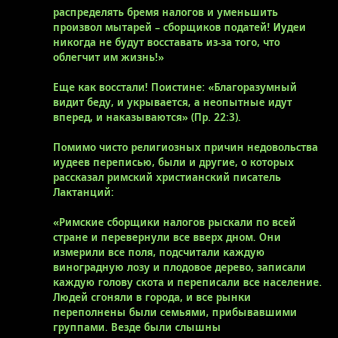распределять бремя налогов и уменьшить произвол мытарей – сборщиков податей! Иудеи никогда не будут восставать из-за того, что облегчит им жизнь!»

Еще как восстали! Поистине: «Благоразумный видит беду, и укрывается, а неопытные идут вперед, и наказываются» (Пр. 22:3).

Помимо чисто религиозных причин недовольства иудеев переписью, были и другие, о которых рассказал римский христианский писатель Лактанций:

«Римские сборщики налогов рыскали по всей стране и перевернули все вверх дном. Они измерили все поля, подсчитали каждую виноградную лозу и плодовое дерево, записали каждую голову скота и переписали все население. Людей сгоняли в города, и все рынки переполнены были семьями, прибывавшими группами. Везде были слышны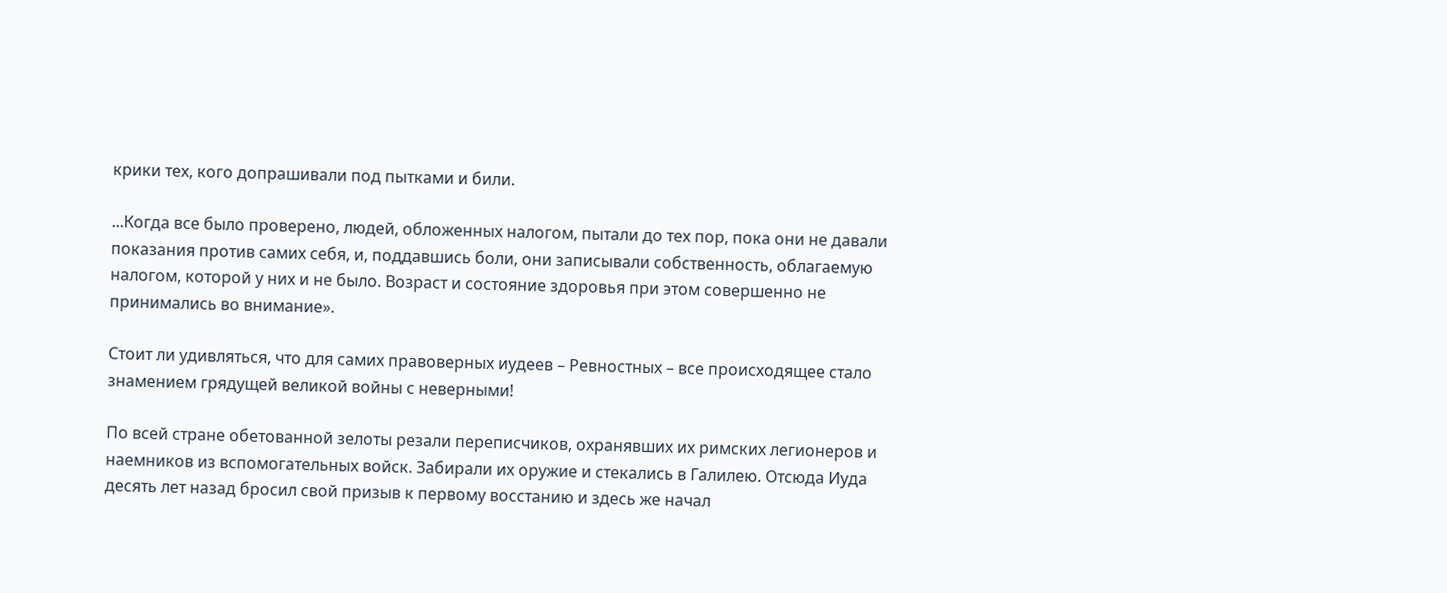крики тех, кого допрашивали под пытками и били.

...Когда все было проверено, людей, обложенных налогом, пытали до тех пор, пока они не давали показания против самих себя, и, поддавшись боли, они записывали собственность, облагаемую налогом, которой у них и не было. Возраст и состояние здоровья при этом совершенно не принимались во внимание».

Стоит ли удивляться, что для самих правоверных иудеев – Ревностных – все происходящее стало знамением грядущей великой войны с неверными!

По всей стране обетованной зелоты резали переписчиков, охранявших их римских легионеров и наемников из вспомогательных войск. Забирали их оружие и стекались в Галилею. Отсюда Иуда десять лет назад бросил свой призыв к первому восстанию и здесь же начал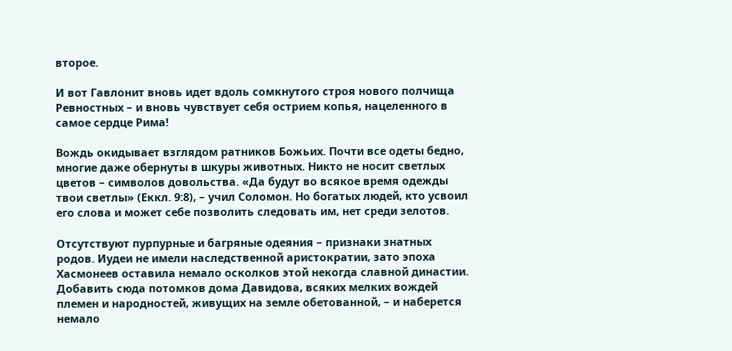второе.

И вот Гавлонит вновь идет вдоль сомкнутого строя нового полчища Ревностных – и вновь чувствует себя острием копья, нацеленного в самое сердце Рима!

Вождь окидывает взглядом ратников Божьих. Почти все одеты бедно, многие даже обернуты в шкуры животных. Никто не носит светлых цветов – символов довольства. «Да будут во всякое время одежды твои светлы» (Еккл. 9:8), – учил Соломон. Но богатых людей, кто усвоил его слова и может себе позволить следовать им, нет среди зелотов.

Отсутствуют пурпурные и багряные одеяния – признаки знатных родов. Иудеи не имели наследственной аристократии, зато эпоха Хасмонеев оставила немало осколков этой некогда славной династии. Добавить сюда потомков дома Давидова, всяких мелких вождей племен и народностей, живущих на земле обетованной, – и наберется немало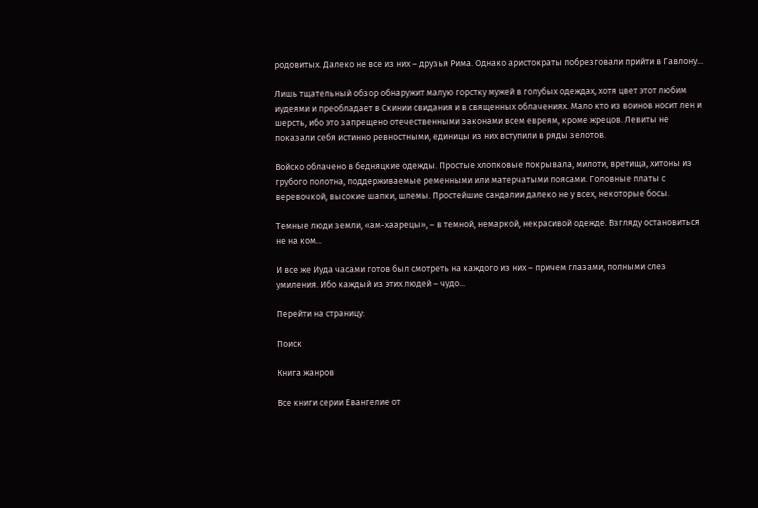родовитых. Далеко не все из них – друзья Рима. Однако аристократы побрезговали прийти в Гавлону...

Лишь тщательный обзор обнаружит малую горстку мужей в голубых одеждах, хотя цвет этот любим иудеями и преобладает в Скинии свидания и в священных облачениях. Мало кто из воинов носит лен и шерсть, ибо это запрещено отечественными законами всем евреям, кроме жрецов. Левиты не показали себя истинно ревностными, единицы из них вступили в ряды зелотов.

Войско облачено в бедняцкие одежды. Простые хлопковые покрывала, милоти, вретища, хитоны из грубого полотна, поддерживаемые ременными или матерчатыми поясами. Головные платы с веревочкой, высокие шапки, шлемы. Простейшие сандалии далеко не у всех, некоторые босы.

Темные люди земли, «ам-хаарецы», – в темной, немаркой, некрасивой одежде. Взгляду остановиться не на ком...

И все же Иуда часами готов был смотреть на каждого из них – причем глазами, полными слез умиления. Ибо каждый из этих людей – чудо...

Перейти на страницу:

Поиск

Книга жанров

Все книги серии Евангелие от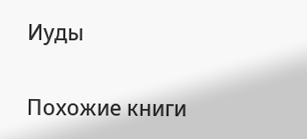Иуды

Похожие книги